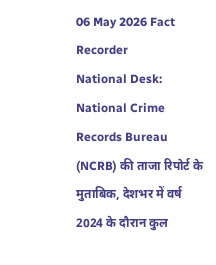06 May 2026 Fact Recorder
National Desk: National Crime Records Bureau (NCRB) की ताजा रिपोर्ट के मुताबिक, देशभर में वर्ष 2024 के दौरान कुल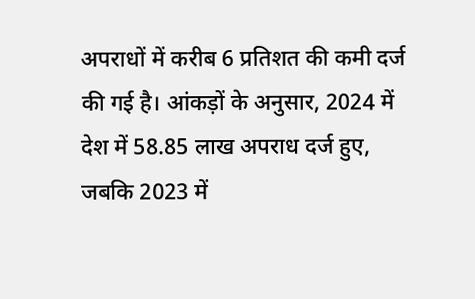अपराधों में करीब 6 प्रतिशत की कमी दर्ज की गई है। आंकड़ों के अनुसार, 2024 में देश में 58.85 लाख अपराध दर्ज हुए, जबकि 2023 में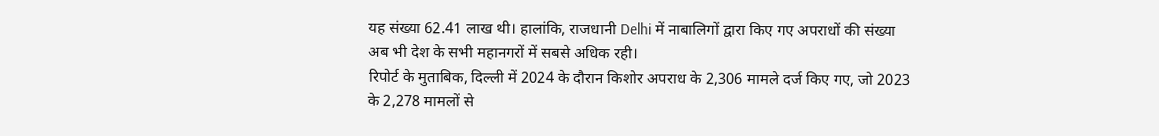यह संख्या 62.41 लाख थी। हालांकि, राजधानी Delhi में नाबालिगों द्वारा किए गए अपराधों की संख्या अब भी देश के सभी महानगरों में सबसे अधिक रही।
रिपोर्ट के मुताबिक, दिल्ली में 2024 के दौरान किशोर अपराध के 2,306 मामले दर्ज किए गए, जो 2023 के 2,278 मामलों से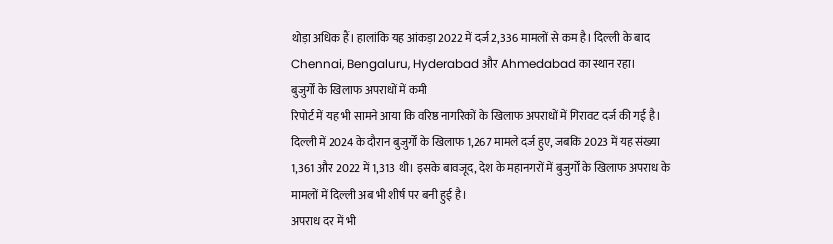थोड़ा अधिक हैं। हालांकि यह आंकड़ा 2022 में दर्ज 2,336 मामलों से कम है। दिल्ली के बाद Chennai, Bengaluru, Hyderabad और Ahmedabad का स्थान रहा।
बुजुर्गों के खिलाफ अपराधों में कमी
रिपोर्ट में यह भी सामने आया कि वरिष्ठ नागरिकों के खिलाफ अपराधों में गिरावट दर्ज की गई है। दिल्ली में 2024 के दौरान बुजुर्गों के खिलाफ 1,267 मामले दर्ज हुए, जबकि 2023 में यह संख्या 1,361 और 2022 में 1,313 थी। इसके बावजूद, देश के महानगरों में बुजुर्गों के खिलाफ अपराध के मामलों में दिल्ली अब भी शीर्ष पर बनी हुई है।
अपराध दर में भी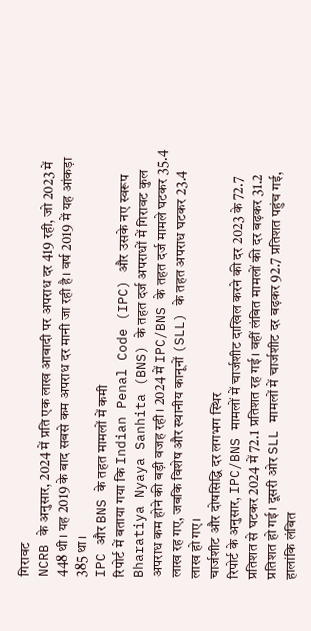गिरावट
NCRB के अनुसार, 2024 में प्रति एक लाख आबादी पर अपराध दर 419 रही, जो 2023 में 448 थी। यह 2019 के बाद सबसे कम अपराध दर मानी जा रही है। वर्ष 2019 में यह आंकड़ा 385 था।
IPC और BNS के तहत मामलों में कमी
रिपोर्ट में बताया गया कि Indian Penal Code (IPC) और उसके नए स्वरूप Bharatiya Nyaya Sanhita (BNS) के तहत दर्ज अपराधों में गिरावट कुल अपराध कम होने की बड़ी वजह रही। 2024 में IPC/BNS के तहत दर्ज मामले घटकर 35.4 लाख रह गए, जबकि विशेष और स्थानीय कानूनों (SLL) के तहत अपराध घटकर 23.4 लाख हो गए।
चार्जशीट और दोषसिद्धि दर लगभग स्थिर
रिपोर्ट के अनुसार, IPC/BNS मामलों में चार्जशीट दाखिल करने की दर 2023 के 72.7 प्रतिशत से घटकर 2024 में 72.1 प्रतिशत रह गई। वहीं लंबित मामलों की दर बढ़कर 31.2 प्रतिशत हो गई। दूसरी ओर SLL मामलों में चार्जशीट दर बढ़कर 92.7 प्रतिशत पहुंच गई, हालांकि लंबित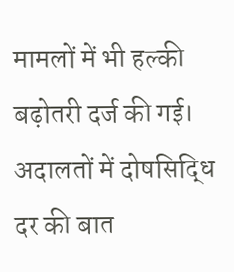मामलों में भी हल्की बढ़ोतरी दर्ज की गई।
अदालतों में दोषसिद्धि दर की बात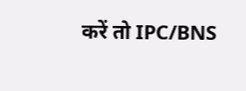करें तो IPC/BNS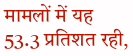मामलों में यह 53.3 प्रतिशत रही,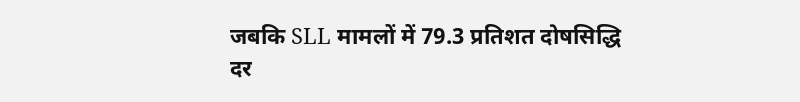जबकि SLL मामलों में 79.3 प्रतिशत दोषसिद्धि दर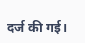दर्ज की गई।